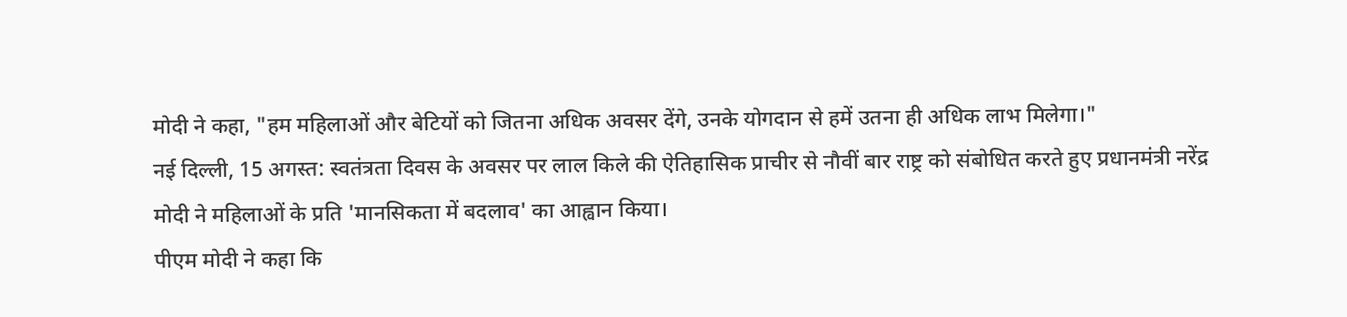मोदी ने कहा, "हम महिलाओं और बेटियों को जितना अधिक अवसर देंगे, उनके योगदान से हमें उतना ही अधिक लाभ मिलेगा।"
नई दिल्ली, 15 अगस्त: स्वतंत्रता दिवस के अवसर पर लाल किले की ऐतिहासिक प्राचीर से नौवीं बार राष्ट्र को संबोधित करते हुए प्रधानमंत्री नरेंद्र मोदी ने महिलाओं के प्रति 'मानसिकता में बदलाव' का आह्वान किया।
पीएम मोदी ने कहा कि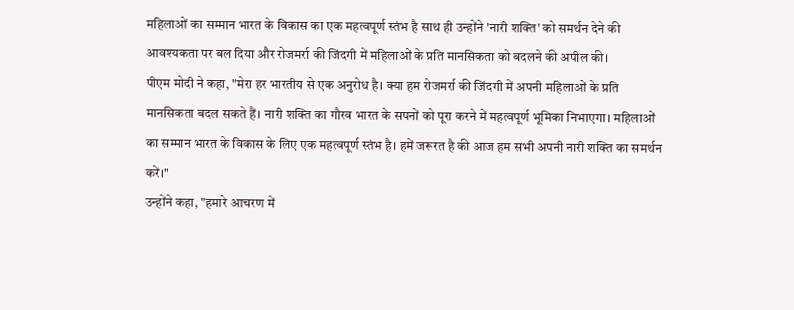महिलाओं का सम्मान भारत के विकास का एक महत्वपूर्ण स्तंभ है साथ ही उन्होंने 'नारी शक्ति' को समर्थन देने की आवश्यकता पर बल दिया और रोजमर्रा की जिंदगी में महिलाओं के प्रति मानसिकता को बदलने की अपील की।
पीएम मोदी ने कहा, "मेरा हर भारतीय से एक अनुरोध है। क्या हम रोजमर्रा की जिंदगी में अपनी महिलाओं के प्रति मानसिकता बदल सकते हैं। नारी शक्ति का गौरव भारत के सपनों को पूरा करने में महत्वपूर्ण भूमिका निभाएगा। महिलाओं का सम्मान भारत के विकास के लिए एक महत्वपूर्ण स्तंभ है। हमें जरूरत है की आज हम सभी अपनी नारी शक्ति का समर्थन करें।"
उन्होंने कहा, "हमारे आचरण में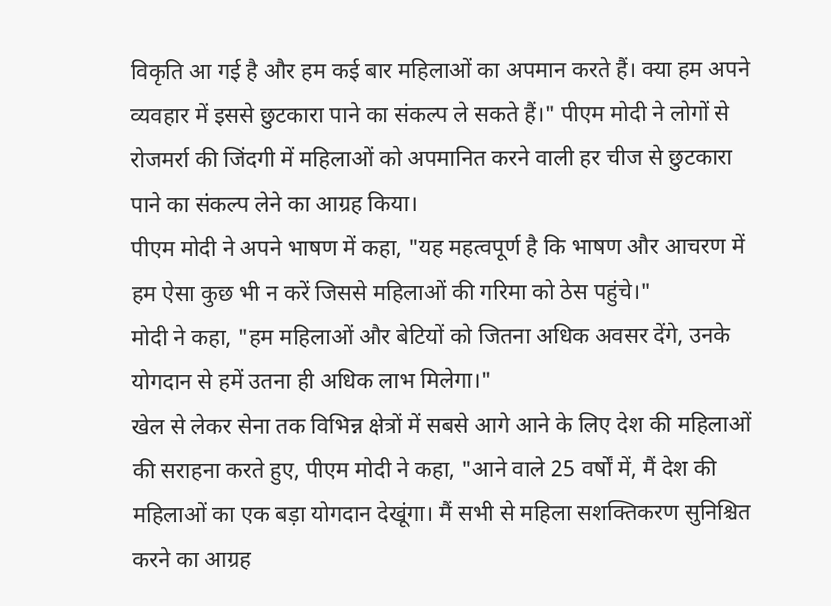विकृति आ गई है और हम कई बार महिलाओं का अपमान करते हैं। क्या हम अपने व्यवहार में इससे छुटकारा पाने का संकल्प ले सकते हैं।" पीएम मोदी ने लोगों से रोजमर्रा की जिंदगी में महिलाओं को अपमानित करने वाली हर चीज से छुटकारा पाने का संकल्प लेने का आग्रह किया।
पीएम मोदी ने अपने भाषण में कहा, "यह महत्वपूर्ण है कि भाषण और आचरण में हम ऐसा कुछ भी न करें जिससे महिलाओं की गरिमा को ठेस पहुंचे।"
मोदी ने कहा, "हम महिलाओं और बेटियों को जितना अधिक अवसर देंगे, उनके योगदान से हमें उतना ही अधिक लाभ मिलेगा।"
खेल से लेकर सेना तक विभिन्न क्षेत्रों में सबसे आगे आने के लिए देश की महिलाओं की सराहना करते हुए, पीएम मोदी ने कहा, "आने वाले 25 वर्षों में, मैं देश की महिलाओं का एक बड़ा योगदान देखूंगा। मैं सभी से महिला सशक्तिकरण सुनिश्चित करने का आग्रह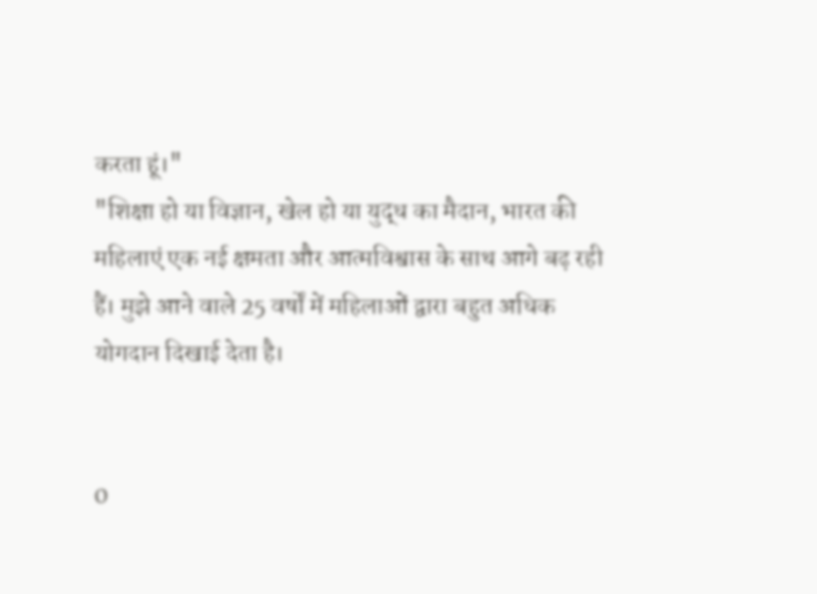करता हूं।"
"शिक्षा हो या विज्ञान, खेल हो या युद्ध का मैदान, भारत की महिलाएं एक नई क्षमता और आत्मविश्वास के साथ आगे बढ़ रही हैं। मुझे आने वाले 25 वर्षों में महिलाओं द्वारा बहुत अधिक योगदान दिखाई देता है।


0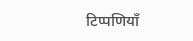टिप्पणियाँ